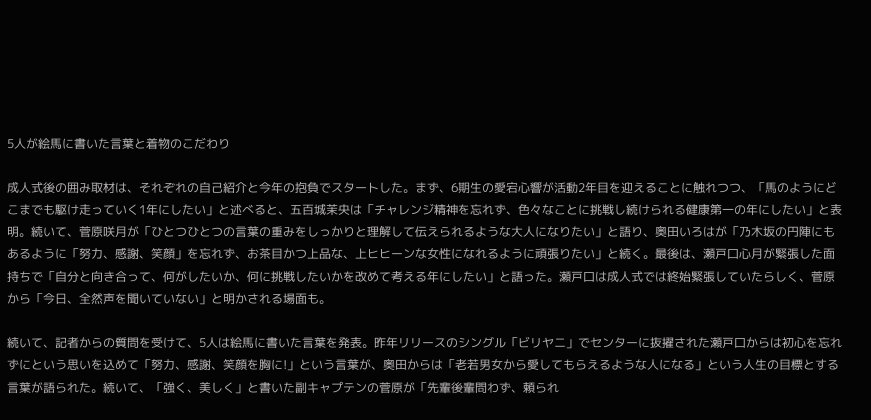5人が絵馬に書いた言葉と着物のこだわり

成人式後の囲み取材は、それぞれの自己紹介と今年の抱負でスタートした。まず、6期生の愛宕心響が活動2年目を迎えることに触れつつ、「馬のようにどこまでも駆け走っていく1年にしたい」と述べると、五百城茉央は「チャレンジ精神を忘れず、色々なことに挑戦し続けられる健康第一の年にしたい」と表明。続いて、菅原咲月が「ひとつひとつの言葉の重みをしっかりと理解して伝えられるような大人になりたい」と語り、奥田いろはが「乃木坂の円陣にもあるように「努力、感謝、笑顔」を忘れず、お茶目かつ上品な、上ヒヒーンな女性になれるように頑張りたい」と続く。最後は、瀬戸口心月が緊張した面持ちで「自分と向き合って、何がしたいか、何に挑戦したいかを改めて考える年にしたい」と語った。瀬戸口は成人式では終始緊張していたらしく、菅原から「今日、全然声を聞いていない」と明かされる場面も。

続いて、記者からの質問を受けて、5人は絵馬に書いた言葉を発表。昨年リリースのシングル「ビリヤニ」でセンターに抜擢された瀬戸口からは初心を忘れずにという思いを込めて「努力、感謝、笑顔を胸に!」という言葉が、奥田からは「老若男女から愛してもらえるような人になる」という人生の目標とする言葉が語られた。続いて、「強く、美しく」と書いた副キャプテンの菅原が「先輩後輩問わず、頼られ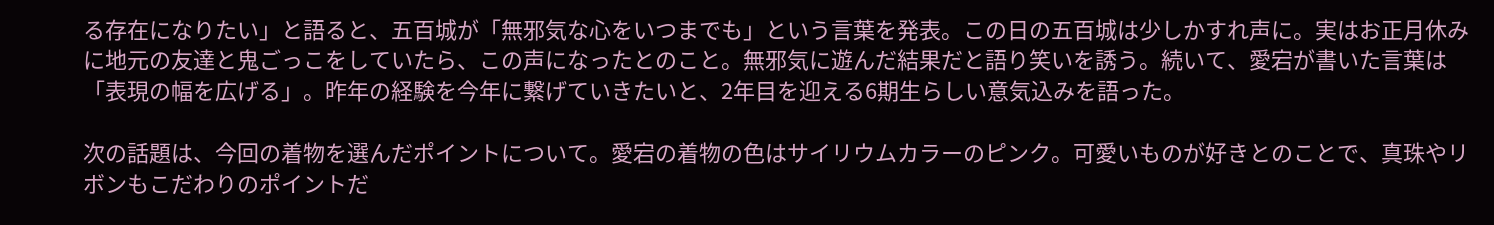る存在になりたい」と語ると、五百城が「無邪気な心をいつまでも」という言葉を発表。この日の五百城は少しかすれ声に。実はお正月休みに地元の友達と鬼ごっこをしていたら、この声になったとのこと。無邪気に遊んだ結果だと語り笑いを誘う。続いて、愛宕が書いた言葉は「表現の幅を広げる」。昨年の経験を今年に繋げていきたいと、2年目を迎える6期生らしい意気込みを語った。

次の話題は、今回の着物を選んだポイントについて。愛宕の着物の色はサイリウムカラーのピンク。可愛いものが好きとのことで、真珠やリボンもこだわりのポイントだ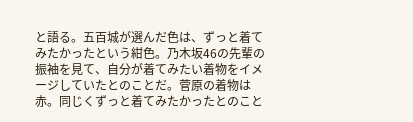と語る。五百城が選んだ色は、ずっと着てみたかったという紺色。乃木坂46の先輩の振袖を見て、自分が着てみたい着物をイメージしていたとのことだ。菅原の着物は赤。同じくずっと着てみたかったとのこと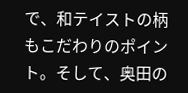で、和テイストの柄もこだわりのポイント。そして、奥田の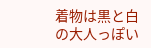着物は黒と白の大人っぽい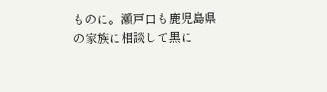ものに。瀬戸口も鹿児島県の家族に相談して黒に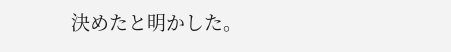決めたと明かした。